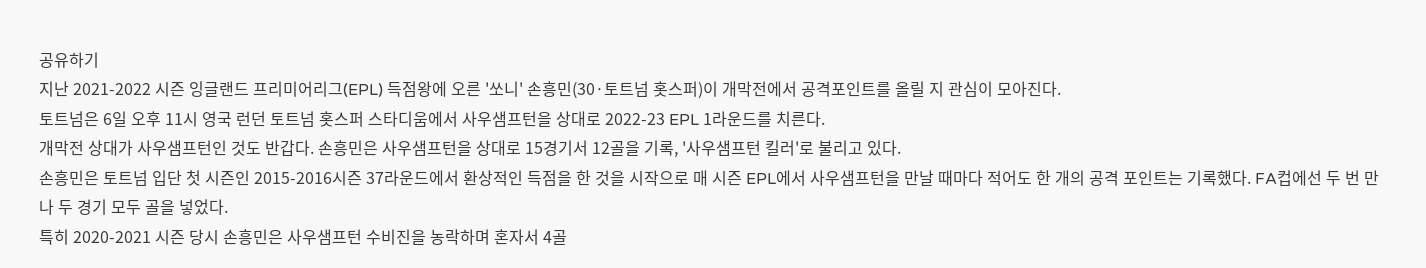공유하기
지난 2021-2022 시즌 잉글랜드 프리미어리그(EPL) 득점왕에 오른 '쏘니' 손흥민(30·토트넘 홋스퍼)이 개막전에서 공격포인트를 올릴 지 관심이 모아진다.
토트넘은 6일 오후 11시 영국 런던 토트넘 홋스퍼 스타디움에서 사우샘프턴을 상대로 2022-23 EPL 1라운드를 치른다.
개막전 상대가 사우샘프턴인 것도 반갑다. 손흥민은 사우샘프턴을 상대로 15경기서 12골을 기록, '사우샘프턴 킬러'로 불리고 있다.
손흥민은 토트넘 입단 첫 시즌인 2015-2016시즌 37라운드에서 환상적인 득점을 한 것을 시작으로 매 시즌 EPL에서 사우샘프턴을 만날 때마다 적어도 한 개의 공격 포인트는 기록했다. FA컵에선 두 번 만나 두 경기 모두 골을 넣었다.
특히 2020-2021 시즌 당시 손흥민은 사우샘프턴 수비진을 농락하며 혼자서 4골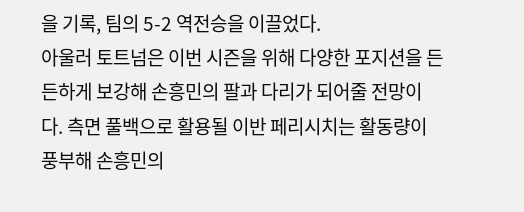을 기록, 팀의 5-2 역전승을 이끌었다.
아울러 토트넘은 이번 시즌을 위해 다양한 포지션을 든든하게 보강해 손흥민의 팔과 다리가 되어줄 전망이다. 측면 풀백으로 활용될 이반 페리시치는 활동량이 풍부해 손흥민의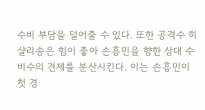수비 부담을 덜어줄 수 있다. 또한 공격수 히샬리송은 힘이 좋아 손흥민을 향한 상대 수비수의 견제를 분산시킨다. 이는 손흥민이 첫 경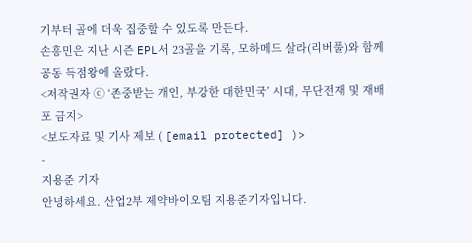기부터 골에 더욱 집중할 수 있도록 만든다.
손흥민은 지난 시즌 EPL서 23골을 기록, 모하메드 살라(리버풀)와 함께 공동 득점왕에 올랐다.
<저작권자 ⓒ ‘존중받는 개인, 부강한 대한민국’ 시대, 무단전재 및 재배포 금지>
<보도자료 및 기사 제보 ( [email protected] )>
-
지용준 기자
안녕하세요. 산업2부 제약바이오팀 지용준기자입니다.